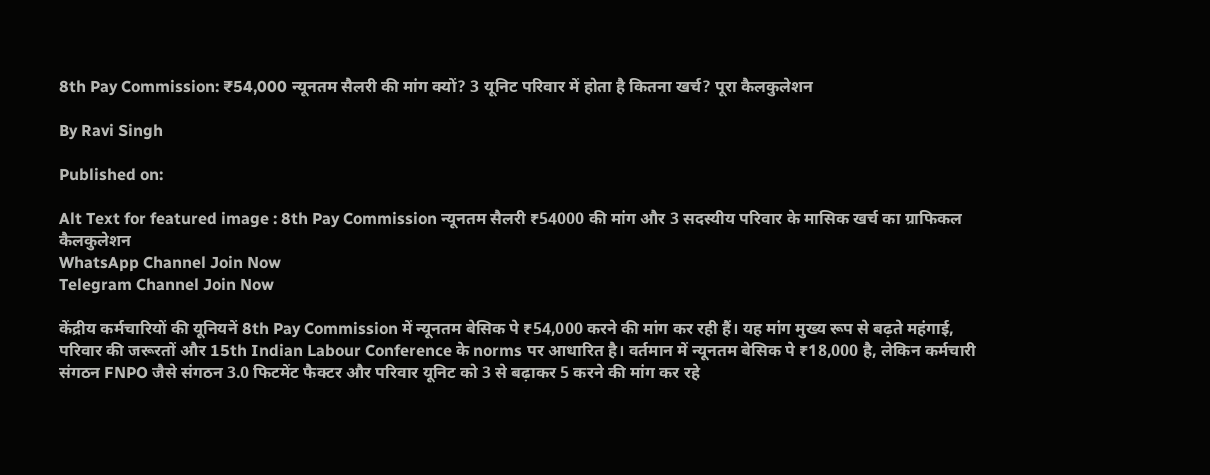8th Pay Commission: ₹54,000 न्यूनतम सैलरी की मांग क्यों? 3 यूनिट परिवार में होता है कितना खर्च? पूरा कैलकुलेशन

By Ravi Singh

Published on:

Alt Text for featured image : 8th Pay Commission न्यूनतम सैलरी ₹54000 की मांग और 3 सदस्यीय परिवार के मासिक खर्च का ग्राफिकल कैलकुलेशन
WhatsApp Channel Join Now
Telegram Channel Join Now

केंद्रीय कर्मचारियों की यूनियनें 8th Pay Commission में न्यूनतम बेसिक पे ₹54,000 करने की मांग कर रही हैं। यह मांग मुख्य रूप से बढ़ते महंगाई, परिवार की जरूरतों और 15th Indian Labour Conference के norms पर आधारित है। वर्तमान में न्यूनतम बेसिक पे ₹18,000 है, लेकिन कर्मचारी संगठन FNPO जैसे संगठन 3.0 फिटमेंट फैक्टर और परिवार यूनिट को 3 से बढ़ाकर 5 करने की मांग कर रहे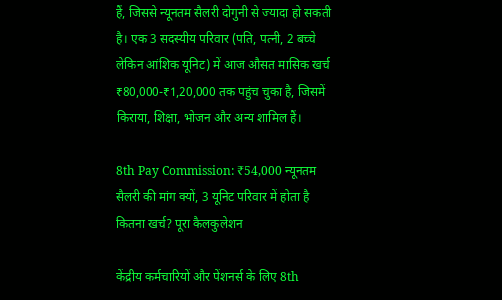हैं, जिससे न्यूनतम सैलरी दोगुनी से ज्यादा हो सकती है। एक 3 सदस्यीय परिवार (पति, पत्नी, 2 बच्चे लेकिन आंशिक यूनिट) में आज औसत मासिक खर्च ₹80,000-₹1,20,000 तक पहुंच चुका है, जिसमें किराया, शिक्षा, भोजन और अन्य शामिल हैं।

8th Pay Commission: ₹54,000 न्यूनतम सैलरी की मांग क्यों, 3 यूनिट परिवार में होता है कितना खर्च? पूरा कैलकुलेशन

केंद्रीय कर्मचारियों और पेंशनर्स के लिए 8th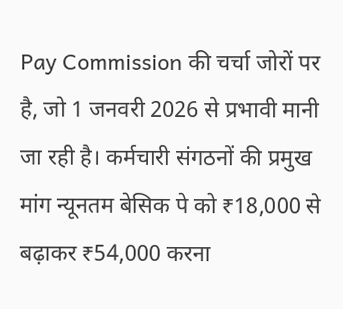Pay Commission की चर्चा जोरों पर है, जो 1 जनवरी 2026 से प्रभावी मानी जा रही है। कर्मचारी संगठनों की प्रमुख मांग न्यूनतम बेसिक पे को ₹18,000 से बढ़ाकर ₹54,000 करना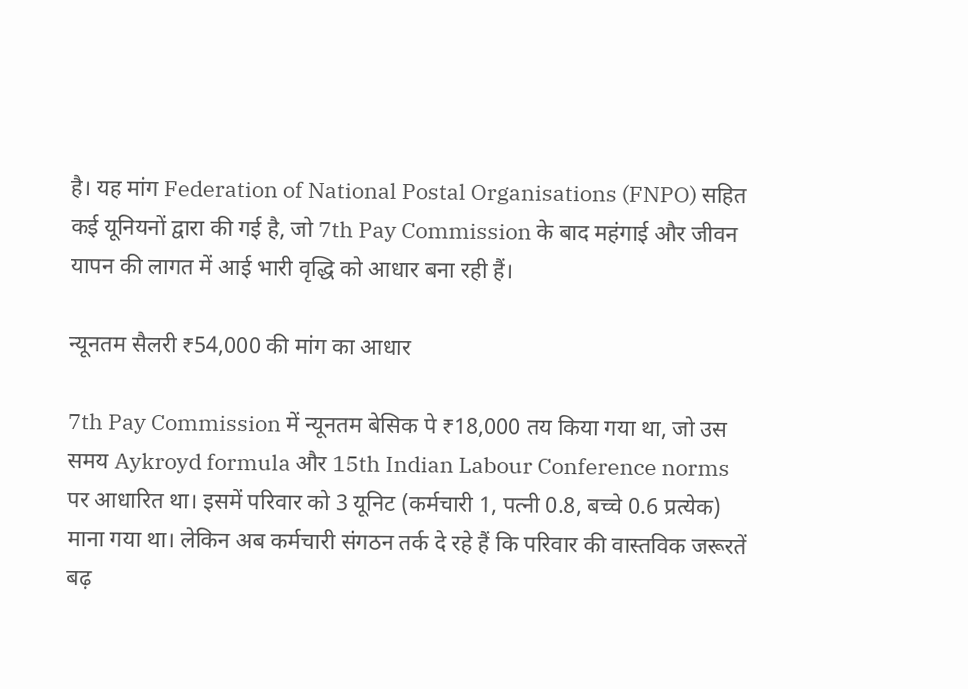है। यह मांग Federation of National Postal Organisations (FNPO) सहित कई यूनियनों द्वारा की गई है, जो 7th Pay Commission के बाद महंगाई और जीवन यापन की लागत में आई भारी वृद्धि को आधार बना रही हैं।

न्यूनतम सैलरी ₹54,000 की मांग का आधार

7th Pay Commission में न्यूनतम बेसिक पे ₹18,000 तय किया गया था, जो उस समय Aykroyd formula और 15th Indian Labour Conference norms पर आधारित था। इसमें परिवार को 3 यूनिट (कर्मचारी 1, पत्नी 0.8, बच्चे 0.6 प्रत्येक) माना गया था। लेकिन अब कर्मचारी संगठन तर्क दे रहे हैं कि परिवार की वास्तविक जरूरतें बढ़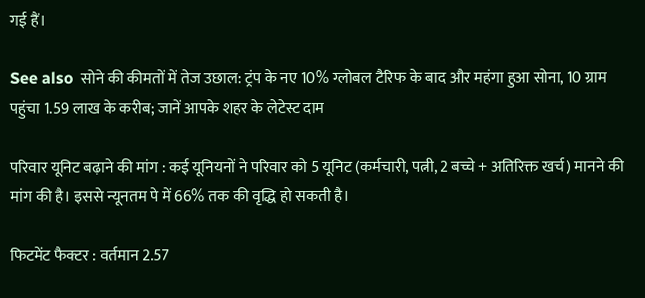गई हैं।

See also  सोने की कीमतों में तेज उछाल: ट्रंप के नए 10% ग्लोबल टैरिफ के बाद और महंगा हुआ सोना, 10 ग्राम पहुंचा 1.59 लाख के करीब; जानें आपके शहर के लेटेस्ट दाम

परिवार यूनिट बढ़ाने की मांग : कई यूनियनों ने परिवार को 5 यूनिट (कर्मचारी, पत्नी, 2 बच्चे + अतिरिक्त खर्च) मानने की मांग की है। इससे न्यूनतम पे में 66% तक की वृद्धि हो सकती है।

फिटमेंट फैक्टर : वर्तमान 2.57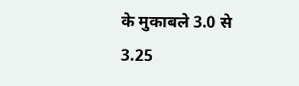के मुकाबले 3.0 से 3.25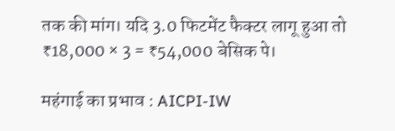तक की मांग। यदि 3.0 फिटमेंट फैक्टर लागू हुआ तो ₹18,000 × 3 = ₹54,000 बेसिक पे।

महंगाई का प्रभाव : AICPI-IW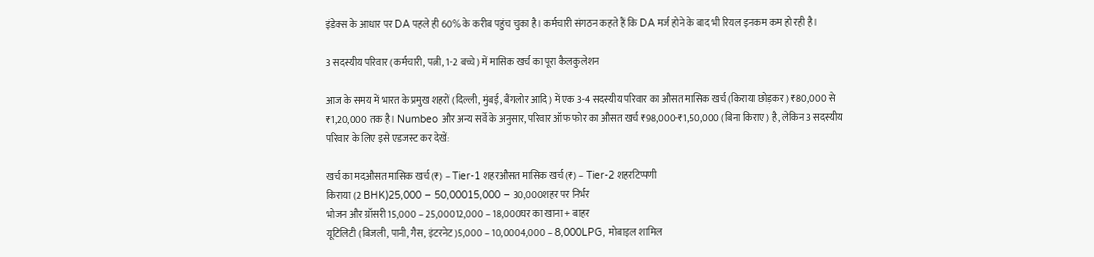इंडेक्स के आधार पर DA पहले ही 60% के करीब पहुंच चुका है। कर्मचारी संगठन कहते हैं कि DA मर्ज होने के बाद भी रियल इनकम कम हो रही है।

3 सदस्यीय परिवार (कर्मचारी, पत्नी, 1-2 बच्चे) में मासिक खर्च का पूरा कैलकुलेशन

आज के समय में भारत के प्रमुख शहरों (दिल्ली, मुंबई, बैंगलोर आदि) में एक 3-4 सदस्यीय परिवार का औसत मासिक खर्च (किराया छोड़कर) ₹80,000 से ₹1,20,000 तक है। Numbeo और अन्य सर्वे के अनुसार, परिवार ऑफ फोर का औसत खर्च ₹98,000-₹1,50,000 (बिना किराए) है, लेकिन 3 सदस्यीय परिवार के लिए इसे एडजस्ट कर देखें:

खर्च का मदऔसत मासिक खर्च (₹) – Tier-1 शहरऔसत मासिक खर्च (₹) – Tier-2 शहरटिप्पणी
किराया (2 BHK)25,000 – 50,00015,000 – 30,000शहर पर निर्भर
भोजन और ग्रॉसरी15,000 – 25,00012,000 – 18,000घर का खाना + बाहर
यूटिलिटी (बिजली, पानी, गैस, इंटरनेट)5,000 – 10,0004,000 – 8,000LPG, मोबाइल शामिल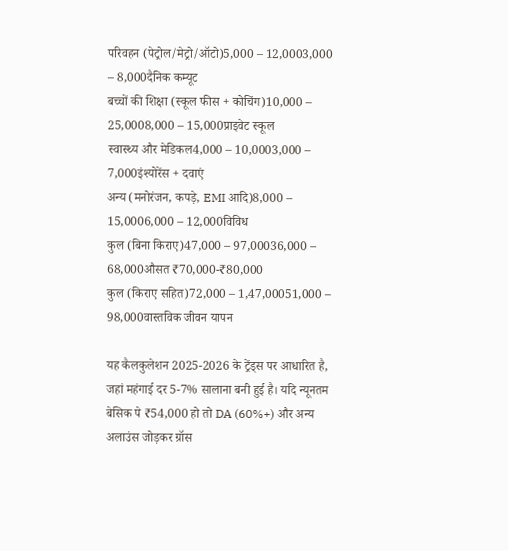परिवहन (पेट्रोल/मेट्रो/ऑटो)5,000 – 12,0003,000 – 8,000दैनिक कम्यूट
बच्चों की शिक्षा (स्कूल फीस + कोचिंग)10,000 – 25,0008,000 – 15,000प्राइवेट स्कूल
स्वास्थ्य और मेडिकल4,000 – 10,0003,000 – 7,000इंश्योरेंस + दवाएं
अन्य (मनोरंजन, कपड़े, EMI आदि)8,000 – 15,0006,000 – 12,000विविध
कुल (बिना किराए)47,000 – 97,00036,000 – 68,000औसत ₹70,000-₹80,000
कुल (किराए सहित)72,000 – 1,47,00051,000 – 98,000वास्तविक जीवन यापन

यह कैलकुलेशन 2025-2026 के ट्रेंड्स पर आधारित है, जहां महंगाई दर 5-7% सालाना बनी हुई है। यदि न्यूनतम बेसिक पे ₹54,000 हो तो DA (60%+) और अन्य अलाउंस जोड़कर ग्रॉस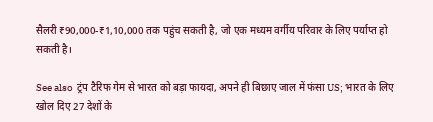सैलरी ₹90,000-₹1,10,000 तक पहुंच सकती है, जो एक मध्यम वर्गीय परिवार के लिए पर्याप्त हो सकती है।

See also  ट्रंप टैरिफ गेम से भारत को बड़ा फायदा, अपने ही बिछाए जाल में फंसा US; भारत के लिए खोल दिए 27 देशों के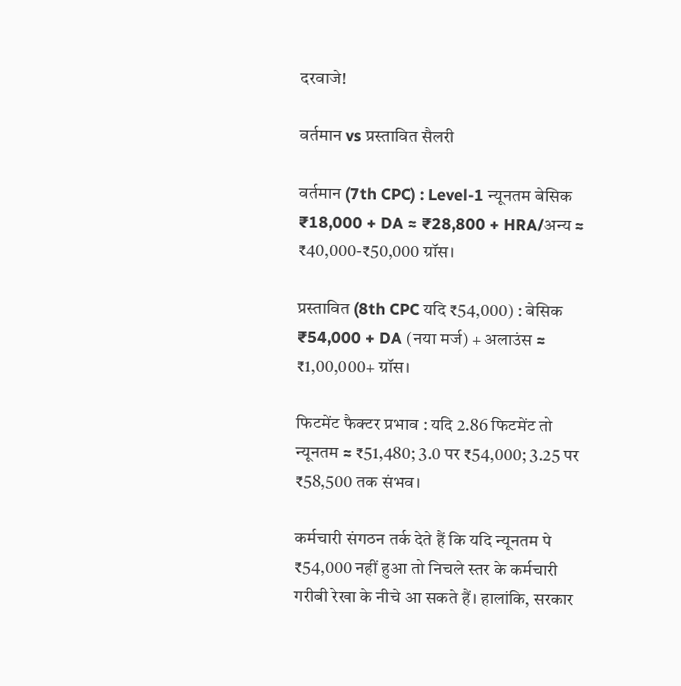दरवाजे!

वर्तमान vs प्रस्तावित सैलरी

वर्तमान (7th CPC) : Level-1 न्यूनतम बेसिक ₹18,000 + DA ≈ ₹28,800 + HRA/अन्य ≈ ₹40,000-₹50,000 ग्रॉस।

प्रस्तावित (8th CPC यदि ₹54,000) : बेसिक ₹54,000 + DA (नया मर्ज) + अलाउंस ≈ ₹1,00,000+ ग्रॉस।

फिटमेंट फैक्टर प्रभाव : यदि 2.86 फिटमेंट तो न्यूनतम ≈ ₹51,480; 3.0 पर ₹54,000; 3.25 पर ₹58,500 तक संभव।

कर्मचारी संगठन तर्क देते हैं कि यदि न्यूनतम पे ₹54,000 नहीं हुआ तो निचले स्तर के कर्मचारी गरीबी रेखा के नीचे आ सकते हैं। हालांकि, सरकार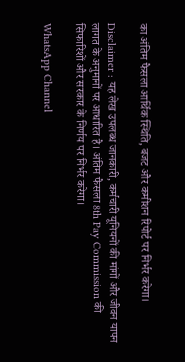का अंतिम फैसला आर्थिक स्थिति, बजट और कमीशन रिपोर्ट पर निर्भर करेगा।

Disclaimer : यह लेख उपलब्ध जानकारी, कर्मचारी यूनियनों की मांगों और जीवन यापन लागत के अनुमानों पर आधारित है। अंतिम फैसला 8th Pay Commission की सिफारिशों और सरकार के निर्णय पर निर्भर करेगा।

WhatsApp Channel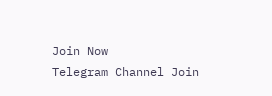Join Now
Telegram Channel Join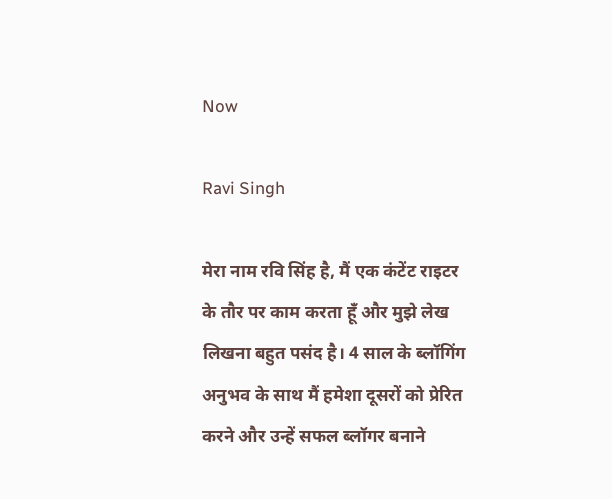Now

Ravi Singh

मेरा नाम रवि सिंह है, मैं एक कंटेंट राइटर के तौर पर काम करता हूँ और मुझे लेख लिखना बहुत पसंद है। 4 साल के ब्लॉगिंग अनुभव के साथ मैं हमेशा दूसरों को प्रेरित करने और उन्हें सफल ब्लॉगर बनाने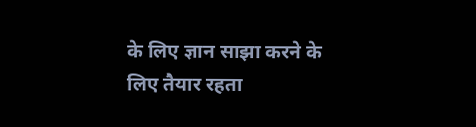के लिए ज्ञान साझा करने के लिए तैयार रहता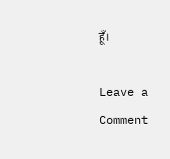हूँ।

Leave a Comment